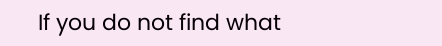If you do not find what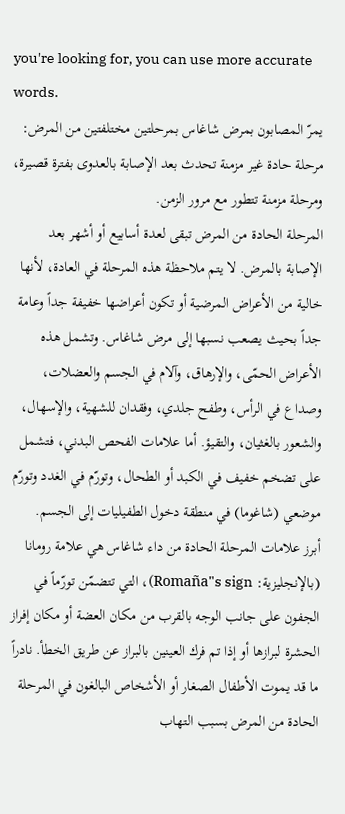you're looking for, you can use more accurate words.
يمرّ المصابون بمرض شاغاس بمرحلتين مختلفتين من المرض: مرحلة حادة غير مزمنة تحدث بعد الإصابة بالعدوى بفترة قصيرة، ومرحلة مزمنة تتطور مع مرور الزمن.
المرحلة الحادة من المرض تبقى لعدة أسابيع أو أشهر بعد الإصابة بالمرض. لا يتم ملاحظة هذه المرحلة في العادة، لأنها خالية من الأعراض المرضية أو تكون أعراضها خفيفة جداً وعامة جداً بحيث يصعب نسبها إلى مرض شاغاس. وتشمل هذه الأعراض الحمّى، والإرهاق، وآلام في الجسم والعضلات، وصداع في الرأس، وطفح جلدي، وفقدان للشهية، والإسهال، والشعور بالغثيان، والتقيؤ. أما علامات الفحص البدني، فتشمل على تضخم خفيف في الكبد أو الطحال، وتورّم في الغدد وتورّم موضعي (شاغوما) في منطقة دخول الطفيليات إلى الجسم.
أبرز علامات المرحلة الحادة من داء شاغاس هي علامة رومانا (بالإنجليزية: Romaña"s sign)، التي تتضمّن تورّماً في الجفون على جانب الوجه بالقرب من مكان العضة أو مكان إفراز الحشرة لبرازها أو إذا تم فرك العينين بالبراز عن طريق الخطأ. نادراً ما قد يموت الأطفال الصغار أو الأشخاص البالغون في المرحلة الحادة من المرض بسبب التهاب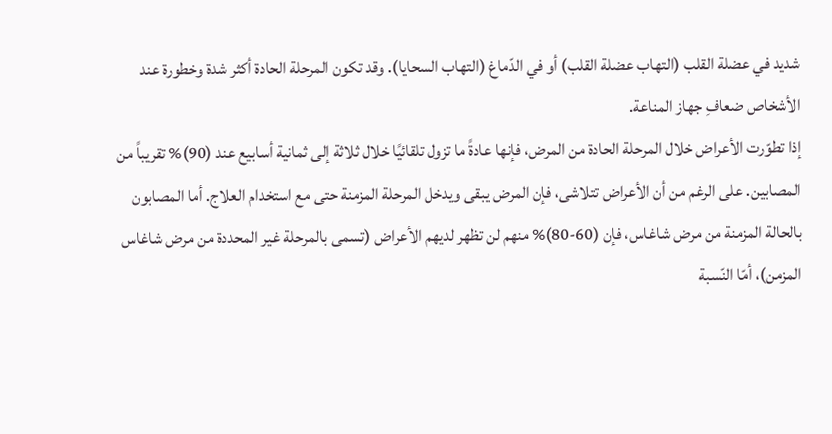شديد في عضلة القلب (التهاب عضلة القلب) أو في الدّماغ (التهاب السحايا). وقد تكون المرحلة الحادة أكثر شدة وخطورة عند الأشخاص ضعافِ جهاز المناعة.
إذا تطوّرت الأعراض خلال المرحلة الحادة من المرض، فإنها عادةً ما تزول تلقائيًا خلال ثلاثة إلى ثمانية أسابيع عند (90)% تقريباً من المصابين. على الرغم من أن الأعراض تتلاشى، فإن المرض يبقى ويدخل المرحلة المزمنة حتى مع استخدام العلاج. أما المصابون بالحالة المزمنة من مرض شاغاس، فإن (60-80)% منهم لن تظهر لديهم الأعراض (تسمى بالمرحلة غير المحددة من مرض شاغاس المزمن)، أمّا النّسبة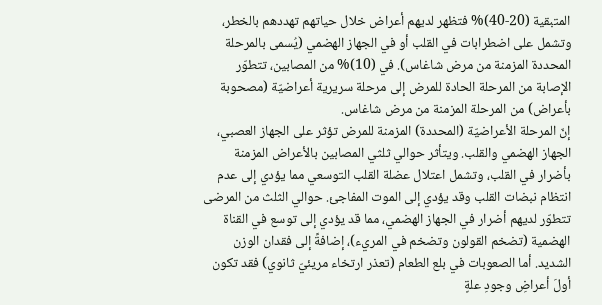المتبقية (20-40)% فتظهر لديهم أعراض خلال حياتهم تهددهم بالخطر، وتشمل على اضطرابات في القلب أو في الجهاز الهضمي (يُسمى بالمرحلة المحددة المزمنة من مرض شاغاس). في (10)% من المصابين، تتطوّر الإصابة من المرحلة الحادة للمرض إلى مرحلة سريرية أعراضيّة (مصحوبة بأعراض) من المرحلة المزمنة من مرض شاغاس.
إنّ المرحلة الأعراضيّة (المحددة) المزمنة للمرض تؤثر على الجهاز العصبي، الجهاز الهضمي والقلب. ويتأثر حوالي ثلثي المصابين بالأعراض المزمنة بأضرار في القلب، وتشمل اعتلال عضلة القلب التوسعي مما يؤدي إلى عدم انتظام نبضات القلب وقد يؤدي إلى الموت المفاجئ. حوالي الثلث من المرضى تتطوّر لديهم أضرار في الجهاز الهضمي، مما قد يؤدي إلى توسع في القناة الهضمية (تضخم القولون وتضخم في المريء)، إضافةً إلى فقدان الوزن الشديد. أما الصعوبات في بلع الطعام (تعذر ارتخاء مريئيّ ثانوي) فقد تكون أولَ أعراضِ وجودِ علةٍ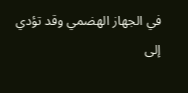في الجهاز الهضمي وقد تؤدي إلى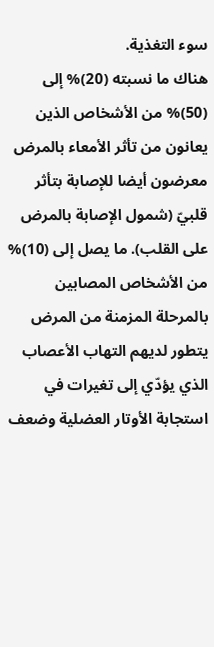سوء التغذية.
هناك ما نسبته (20)% إلى (50)% من الأشخاص الذين يعانون من تأثر الأمعاء بالمرض معرضون أيضا للإصابة بتأثر قلبيّ (شمول الإصابة بالمرض على القلب). ما يصل إلى (10)% من الأشخاص المصابين بالمرحلة المزمنة من المرض يتطور لديهم التهاب الأعصاب الذي يؤدّي إلى تغيرات في استجابة الأوتار العضلية وضعف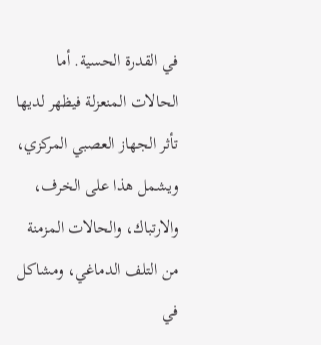في القدرة الحسية. أما الحالات المنعزلة فيظهر لديها تأثر الجهاز العصبي المركزي، ويشمل هذا على الخرف، والارتباك، والحالات المزمنة من التلف الدماغي، ومشاكل في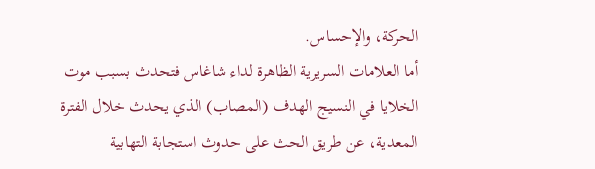الحركة، والإحساس.
أما العلامات السريرية الظاهرة لداء شاغاس فتحدث بسبب موت الخلايا في النسيج الهدف (المصاب) الذي يحدث خلال الفترة المعدية، عن طريق الحث على حدوث استجابة التهابية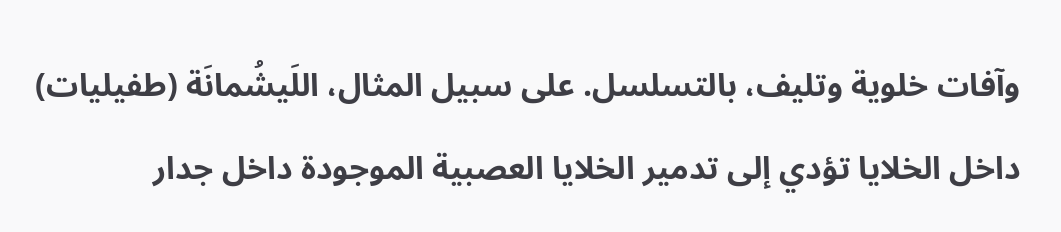وآفات خلوية وتليف، بالتسلسل. على سبيل المثال، اللَيشُمانَة (طفيليات) داخل الخلايا تؤدي إلى تدمير الخلايا العصبية الموجودة داخل جدار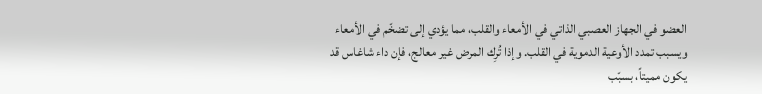العضو في الجهاز العصبي الذاتي في الأمعاء والقلب، مما يؤدي إلى تضخّم في الأمعاء ويسبب تمدد الأوعية الدموية في القلب. وإذا تُرِك المرض غير معالج، فإن داء شاغاس قد يكون مميتاً، بسبّب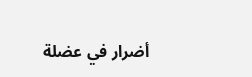أضرار في عضلة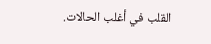القلب في أغلب الحالات.